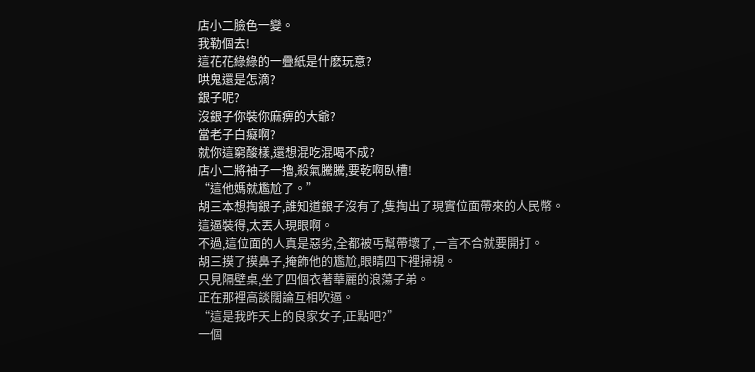店小二臉色一變。
我勒個去!
這花花綠綠的一疊紙是什麽玩意?
哄鬼還是怎滴?
銀子呢?
沒銀子你裝你麻痹的大爺?
當老子白癡啊?
就你這窮酸樣,還想混吃混喝不成?
店小二將袖子一擼,殺氣騰騰,要乾啊臥槽!
“這他媽就尷尬了。”
胡三本想掏銀子,誰知道銀子沒有了,隻掏出了現實位面帶來的人民幣。
這逼裝得,太丟人現眼啊。
不過,這位面的人真是惡劣,全都被丐幫帶壞了,一言不合就要開打。
胡三摸了摸鼻子,掩飾他的尷尬,眼睛四下裡掃視。
只見隔壁桌,坐了四個衣著華麗的浪蕩子弟。
正在那裡高談闊論互相吹逼。
“這是我昨天上的良家女子,正點吧?”
一個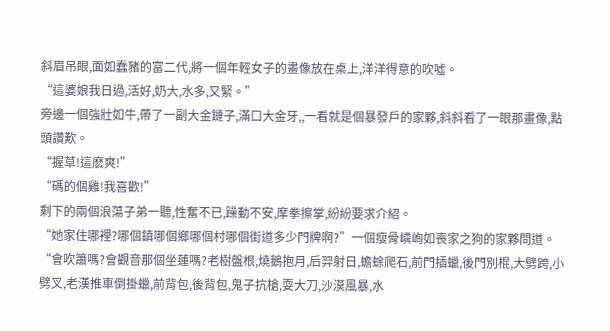斜眉吊眼,面如蠢豬的富二代,將一個年輕女子的畫像放在桌上,洋洋得意的吹噓。
“這婆娘我日過,活好,奶大,水多,又緊。”
旁邊一個強壯如牛,帶了一副大金鏈子,滿口大金牙,,一看就是個暴發戶的家夥,斜斜看了一眼那畫像,點頭讚歎。
“握草!這麽爽!”
“碼的個雞!我喜歡!”
剩下的兩個浪蕩子弟一聽,性奮不已,躁動不安,摩拳擦掌,紛紛要求介紹。
“她家住哪裡?哪個鎮哪個鄉哪個村哪個街道多少門牌啊?”一個瘦骨嶙峋如喪家之狗的家夥問道。
“會吹簫嗎?會觀音那個坐蓮嗎?老樹盤根,燒鵝抱月,后羿射日,蟾蜍爬石,前門插蠟,後門別棍,大劈跨,小劈叉,老漢推車倒掛蠟,前背包,後背包,鬼子抗槍,耍大刀,沙漠風暴,水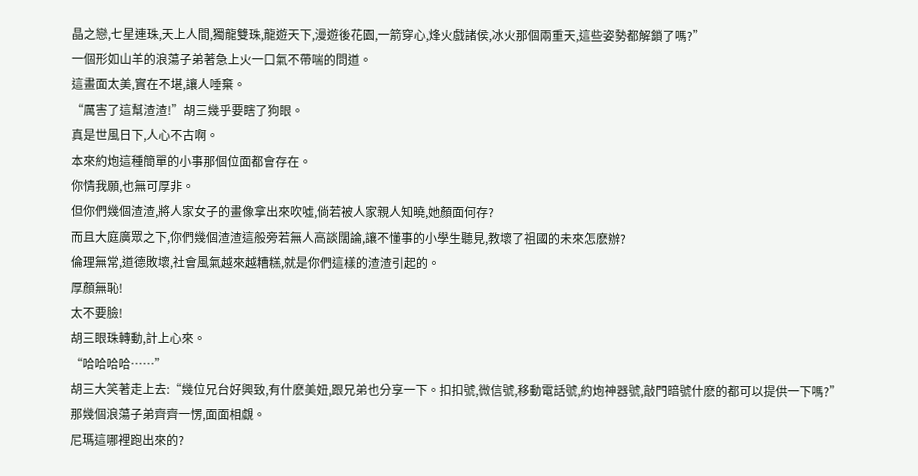晶之戀,七星連珠,天上人間,獨龍雙珠,龍遊天下,漫遊後花園,一箭穿心,烽火戲諸侯,冰火那個兩重天,這些姿勢都解鎖了嗎?”
一個形如山羊的浪蕩子弟著急上火一口氣不帶喘的問道。
這畫面太美,實在不堪,讓人唾棄。
“厲害了這幫渣渣!”胡三幾乎要瞎了狗眼。
真是世風日下,人心不古啊。
本來約炮這種簡單的小事那個位面都會存在。
你情我願,也無可厚非。
但你們幾個渣渣,將人家女子的畫像拿出來吹噓,倘若被人家親人知曉,她顏面何存?
而且大庭廣眾之下,你們幾個渣渣這般旁若無人高談闊論,讓不懂事的小學生聽見,教壞了祖國的未來怎麽辦?
倫理無常,道德敗壞,社會風氣越來越糟糕,就是你們這樣的渣渣引起的。
厚顏無恥!
太不要臉!
胡三眼珠轉動,計上心來。
“哈哈哈哈……”
胡三大笑著走上去:“幾位兄台好興致,有什麽美妞,跟兄弟也分享一下。扣扣號,微信號,移動電話號,約炮神器號,敲門暗號什麽的都可以提供一下嗎?”
那幾個浪蕩子弟齊齊一愣,面面相覷。
尼瑪這哪裡跑出來的?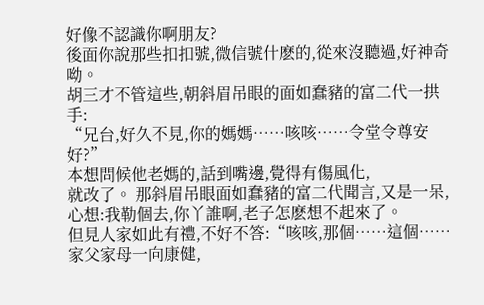好像不認識你啊朋友?
後面你說那些扣扣號,微信號什麽的,從來沒聽過,好神奇呦。
胡三才不管這些,朝斜眉吊眼的面如蠢豬的富二代一拱手:
“兄台,好久不見,你的媽媽……咳咳……令堂令尊安好?”
本想問候他老媽的,話到嘴邊,覺得有傷風化,
就改了。 那斜眉吊眼面如蠢豬的富二代聞言,又是一呆,心想:我勒個去,你丫誰啊,老子怎麽想不起來了。
但見人家如此有禮,不好不答:“咳咳,那個……這個……家父家母一向康健,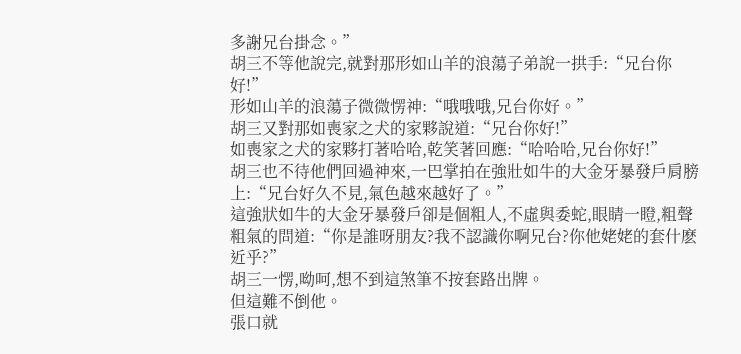多謝兄台掛念。”
胡三不等他說完,就對那形如山羊的浪蕩子弟說一拱手:“兄台你好!”
形如山羊的浪蕩子微微愣神:“哦哦哦,兄台你好。”
胡三又對那如喪家之犬的家夥說道:“兄台你好!”
如喪家之犬的家夥打著哈哈,乾笑著回應:“哈哈哈,兄台你好!”
胡三也不待他們回過神來,一巴掌拍在強壯如牛的大金牙暴發戶肩膀上:“兄台好久不見,氣色越來越好了。”
這強狀如牛的大金牙暴發戶卻是個粗人,不虛與委蛇,眼睛一瞪,粗聲粗氣的問道:“你是誰呀朋友?我不認識你啊兄台?你他姥姥的套什麽近乎?”
胡三一愣,呦呵,想不到這煞筆不按套路出牌。
但這難不倒他。
張口就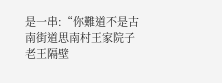是一串:“你難道不是古南街道思南村王家院子老王隔壁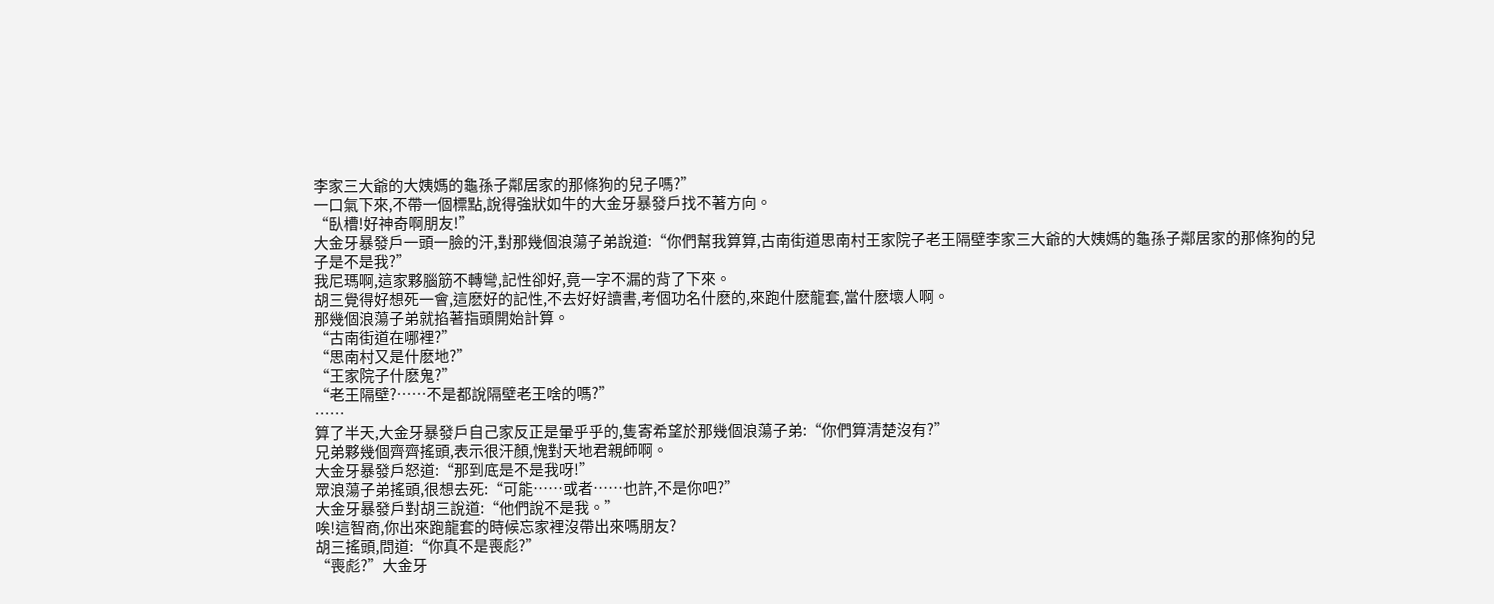李家三大爺的大姨媽的龜孫子鄰居家的那條狗的兒子嗎?”
一口氣下來,不帶一個標點,說得強狀如牛的大金牙暴發戶找不著方向。
“臥槽!好神奇啊朋友!”
大金牙暴發戶一頭一臉的汗,對那幾個浪蕩子弟說道:“你們幫我算算,古南街道思南村王家院子老王隔壁李家三大爺的大姨媽的龜孫子鄰居家的那條狗的兒子是不是我?”
我尼瑪啊,這家夥腦筋不轉彎,記性卻好,竟一字不漏的背了下來。
胡三覺得好想死一會,這麽好的記性,不去好好讀書,考個功名什麽的,來跑什麽龍套,當什麽壞人啊。
那幾個浪蕩子弟就掐著指頭開始計算。
“古南街道在哪裡?”
“思南村又是什麽地?”
“王家院子什麽鬼?”
“老王隔壁?……不是都說隔壁老王啥的嗎?”
……
算了半天,大金牙暴發戶自己家反正是暈乎乎的,隻寄希望於那幾個浪蕩子弟:“你們算清楚沒有?”
兄弟夥幾個齊齊搖頭,表示很汗顏,愧對天地君親師啊。
大金牙暴發戶怒道:“那到底是不是我呀!”
眾浪蕩子弟搖頭,很想去死:“可能……或者……也許,不是你吧?”
大金牙暴發戶對胡三說道:“他們說不是我。”
唉!這智商,你出來跑龍套的時候忘家裡沒帶出來嗎朋友?
胡三搖頭,問道:“你真不是喪彪?”
“喪彪?”大金牙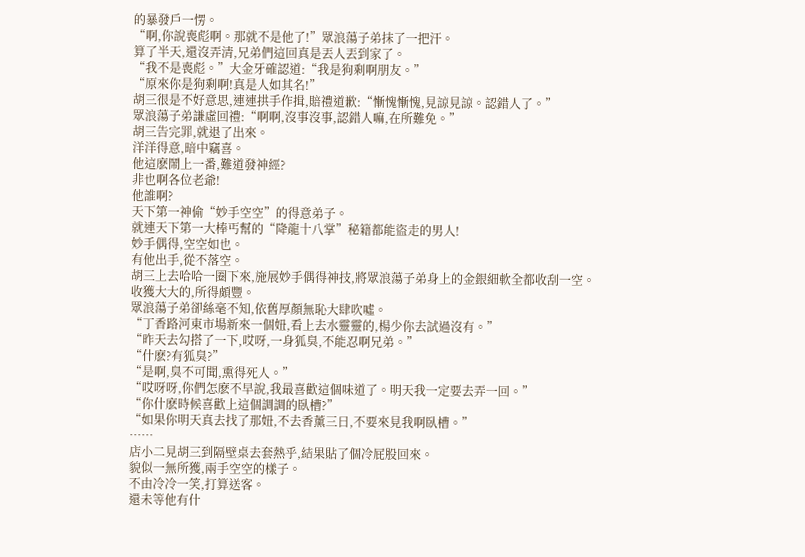的暴發戶一愣。
“啊,你說喪彪啊。那就不是他了!”眾浪蕩子弟抹了一把汗。
算了半天,還沒弄清,兄弟們這回真是丟人丟到家了。
“我不是喪彪。”大金牙確認道:“我是狗剩啊朋友。”
“原來你是狗剩啊!真是人如其名!”
胡三很是不好意思,連連拱手作揖,賠禮道歉:“慚愧慚愧,見諒見諒。認錯人了。”
眾浪蕩子弟謙虛回禮:“啊啊,沒事沒事,認錯人嘛,在所難免。”
胡三告完罪,就退了出來。
洋洋得意,暗中竊喜。
他這麽鬧上一番,難道發神經?
非也啊各位老爺!
他誰啊?
天下第一神偷“妙手空空”的得意弟子。
就連天下第一大棒丐幫的“降龍十八掌”秘籍都能盜走的男人!
妙手偶得,空空如也。
有他出手,從不落空。
胡三上去哈哈一圈下來,施展妙手偶得神技,將眾浪蕩子弟身上的金銀細軟全都收刮一空。
收獲大大的,所得頗豐。
眾浪蕩子弟卻絲毫不知,依舊厚顏無恥大肆吹噓。
“丁香路河東市場新來一個妞,看上去水靈靈的,楊少你去試過沒有。”
“昨天去勾搭了一下,哎呀,一身狐臭,不能忍啊兄弟。”
“什麽?有狐臭?”
“是啊,臭不可聞,熏得死人。”
“哎呀呀,你們怎麽不早說,我最喜歡這個味道了。明天我一定要去弄一回。”
“你什麽時候喜歡上這個調調的臥槽?”
“如果你明天真去找了那妞,不去香薰三日,不要來見我啊臥槽。”
……
店小二見胡三到隔壁桌去套熱乎,結果貼了個冷屁股回來。
貌似一無所獲,兩手空空的樣子。
不由冷冷一笑,打算送客。
還未等他有什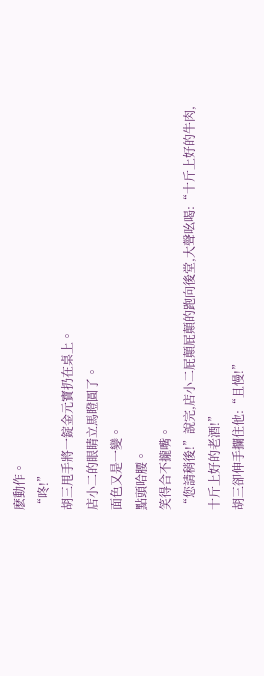麽動作。
“咚!”
胡三甩手將一錠金元寶扔在桌上。
店小二的眼睛立馬瞪圓了。
面色又是一變。
點頭哈腰。
笑得合不攏嘴。
“您請稍後!”說完,店小二屁顛屁顛的跑向後堂,大聲吆喝:“十斤上好的牛肉,十斤上好的老酒!”
胡三卻伸手攔住他:“且慢!”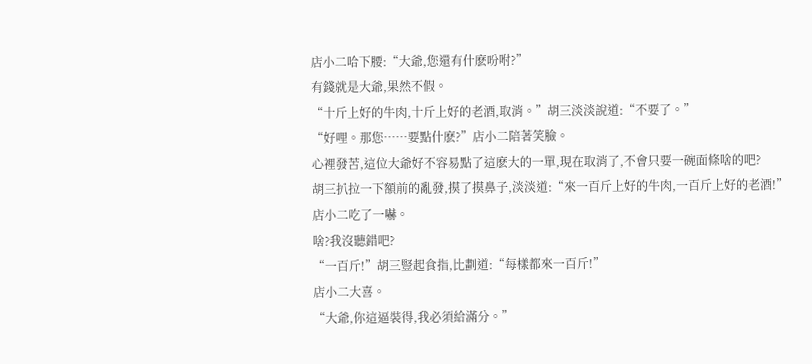店小二哈下腰:“大爺,您還有什麽吩咐?”
有錢就是大爺,果然不假。
“十斤上好的牛肉,十斤上好的老酒,取消。”胡三淡淡說道:“不要了。”
“好哩。那您……要點什麽?”店小二陪著笑臉。
心裡發苦,這位大爺好不容易點了這麽大的一單,現在取消了,不會只要一碗面條啥的吧?
胡三扒拉一下額前的亂發,摸了摸鼻子,淡淡道:“來一百斤上好的牛肉,一百斤上好的老酒!”
店小二吃了一嚇。
啥?我沒聽錯吧?
“一百斤!”胡三豎起食指,比劃道:“每樣都來一百斤!”
店小二大喜。
“大爺,你這逼裝得,我必須給滿分。”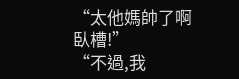“太他媽帥了啊臥槽!”
“不過,我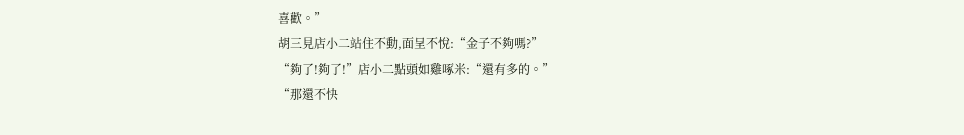喜歡。”
胡三見店小二站住不動,面呈不悅:“金子不夠嗎?”
“夠了!夠了!”店小二點頭如雞啄米:“還有多的。”
“那還不快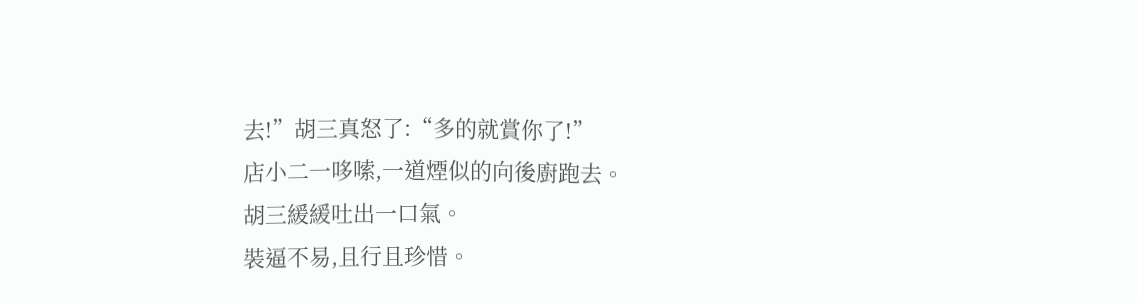去!”胡三真怒了:“多的就賞你了!”
店小二一哆嗦,一道煙似的向後廚跑去。
胡三緩緩吐出一口氣。
裝逼不易,且行且珍惜。